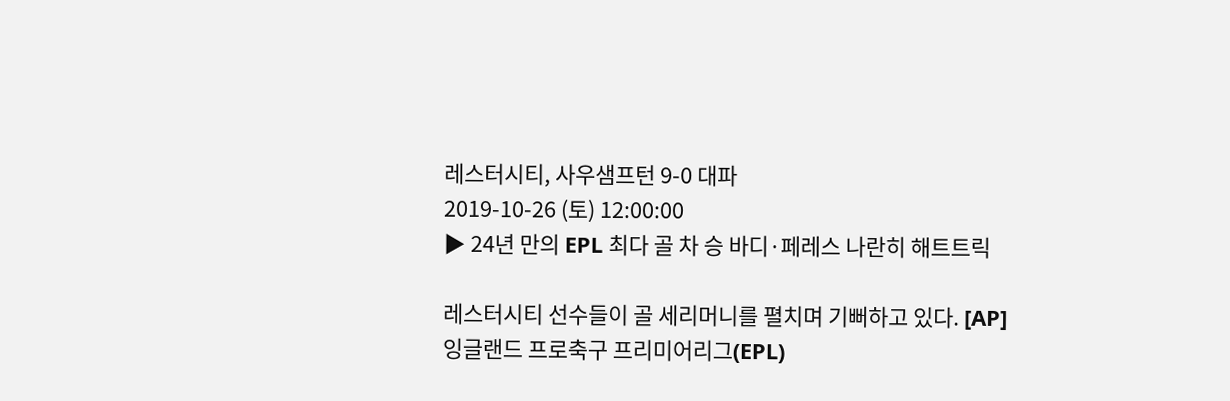레스터시티, 사우샘프턴 9-0 대파
2019-10-26 (토) 12:00:00
▶ 24년 만의 EPL 최다 골 차 승 바디·페레스 나란히 해트트릭

레스터시티 선수들이 골 세리머니를 펼치며 기뻐하고 있다. [AP]
잉글랜드 프로축구 프리미어리그(EPL)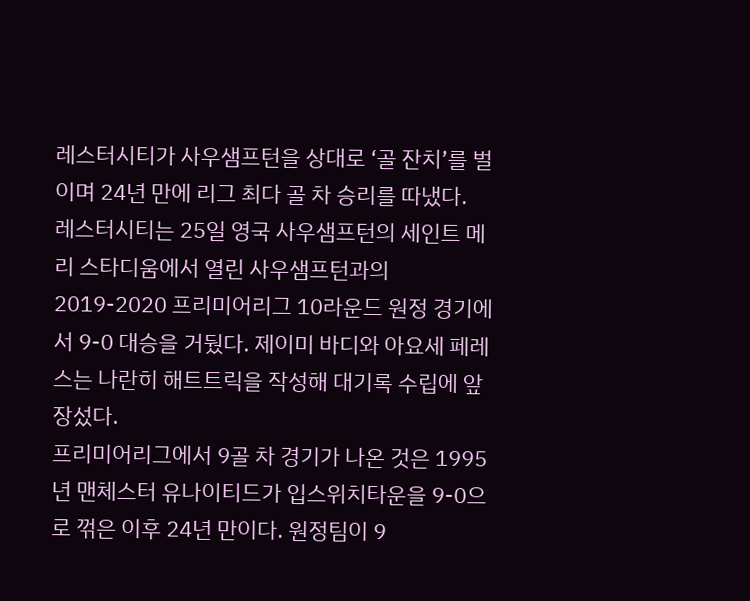레스터시티가 사우샘프턴을 상대로 ‘골 잔치’를 벌이며 24년 만에 리그 최다 골 차 승리를 따냈다.
레스터시티는 25일 영국 사우샘프턴의 세인트 메리 스타디움에서 열린 사우샘프턴과의 2019-2020 프리미어리그 10라운드 원정 경기에서 9-0 대승을 거뒀다. 제이미 바디와 아요세 페레스는 나란히 해트트릭을 작성해 대기록 수립에 앞장섰다.
프리미어리그에서 9골 차 경기가 나온 것은 1995년 맨체스터 유나이티드가 입스위치타운을 9-0으로 꺾은 이후 24년 만이다. 원정팀이 9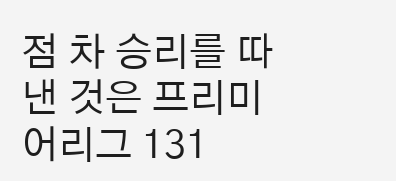점 차 승리를 따낸 것은 프리미어리그 131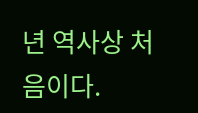년 역사상 처음이다.